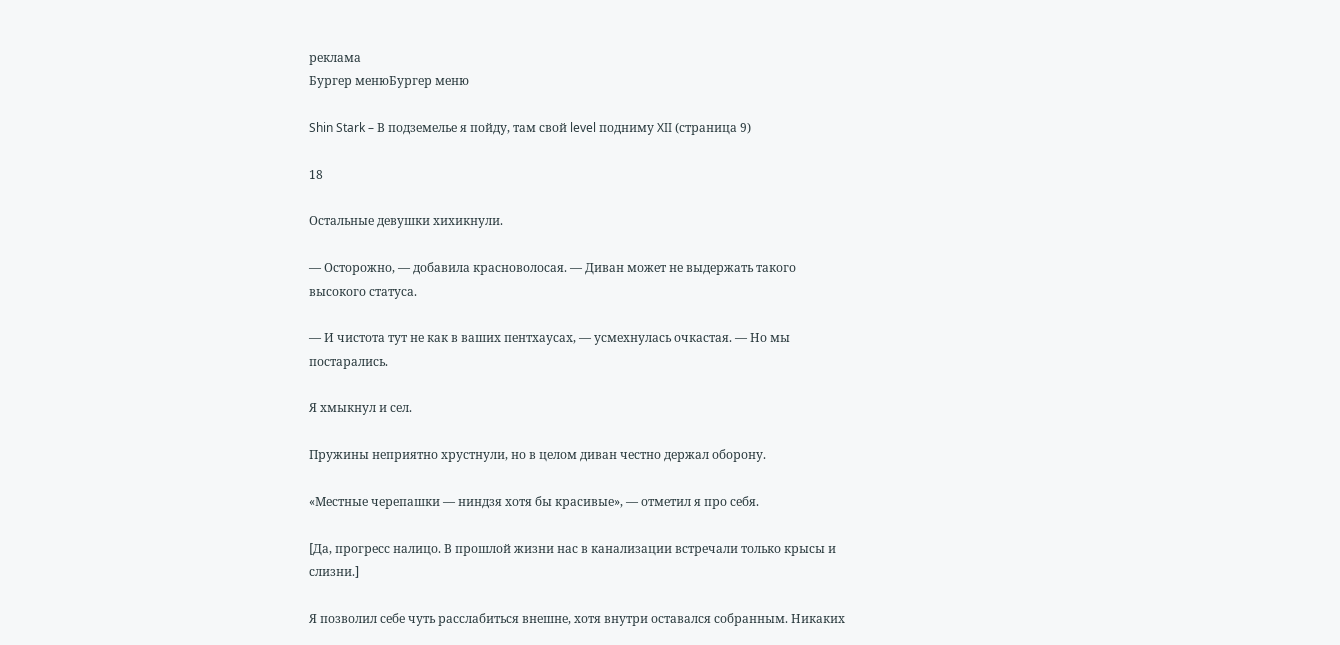реклама
Бургер менюБургер меню

Shin Stark – В подземелье я пойду, там свой level подниму XII (страница 9)

18

Остальные девушки хихикнули.

— Осторожно, — добавила красноволосая. — Диван может не выдержать такого высокого статуса.

— И чистота тут не как в ваших пентхаусах, — усмехнулась очкастая. — Но мы постарались.

Я хмыкнул и сел.

Пружины неприятно хрустнули, но в целом диван честно держал оборону.

«Местные черепашки — ниндзя хотя бы красивые», — отметил я про себя.

[Да, прогресс налицо. В прошлой жизни нас в канализации встречали только крысы и слизни.]

Я позволил себе чуть расслабиться внешне, хотя внутри оставался собранным. Никаких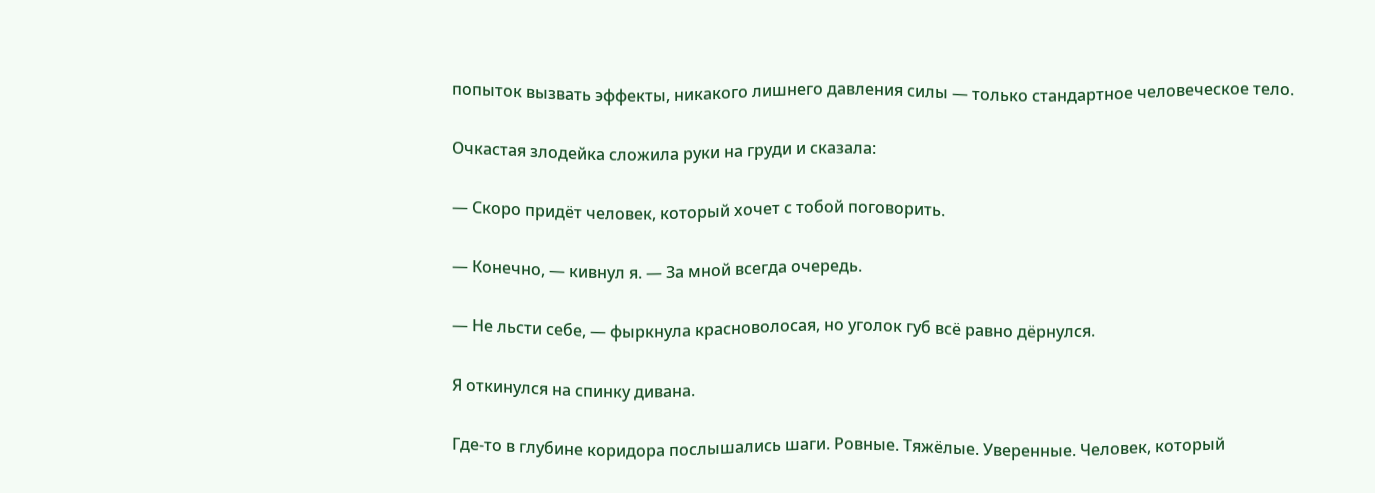попыток вызвать эффекты, никакого лишнего давления силы — только стандартное человеческое тело.

Очкастая злодейка сложила руки на груди и сказала:

— Скоро придёт человек, который хочет с тобой поговорить.

— Конечно, — кивнул я. — За мной всегда очередь.

— Не льсти себе, — фыркнула красноволосая, но уголок губ всё равно дёрнулся.

Я откинулся на спинку дивана.

Где-то в глубине коридора послышались шаги. Ровные. Тяжёлые. Уверенные. Человек, который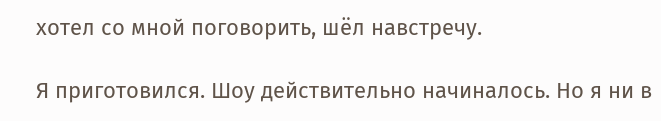хотел со мной поговорить, шёл навстречу.

Я приготовился. Шоу действительно начиналось. Но я ни в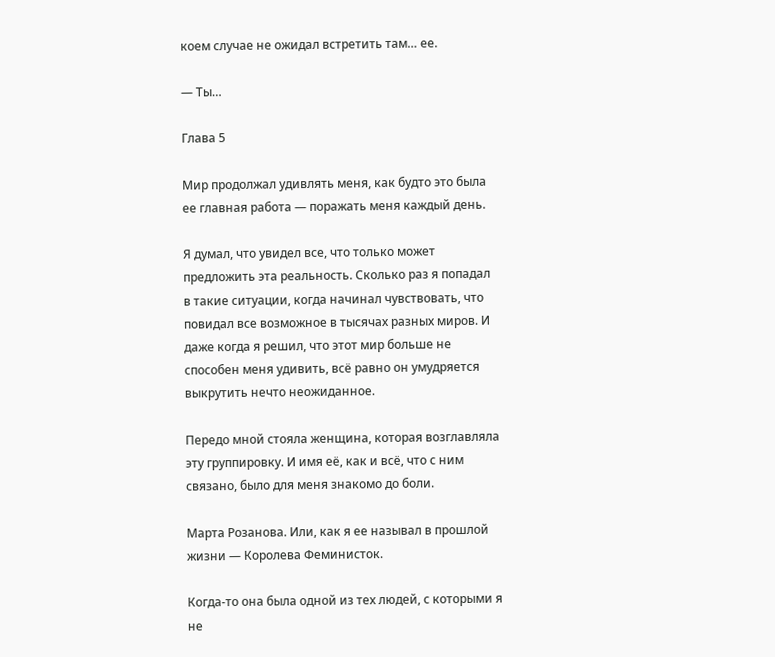коем случае не ожидал встретить там… ее.

— Ты…

Глава 5

Мир продолжал удивлять меня, как будто это была ее главная работа — поражать меня каждый день.

Я думал, что увидел все, что только может предложить эта реальность. Сколько раз я попадал в такие ситуации, когда начинал чувствовать, что повидал все возможное в тысячах разных миров. И даже когда я решил, что этот мир больше не способен меня удивить, всё равно он умудряется выкрутить нечто неожиданное.

Передо мной стояла женщина, которая возглавляла эту группировку. И имя её, как и всё, что с ним связано, было для меня знакомо до боли.

Марта Розанова. Или, как я ее называл в прошлой жизни — Королева Феминисток.

Когда-то она была одной из тех людей, с которыми я не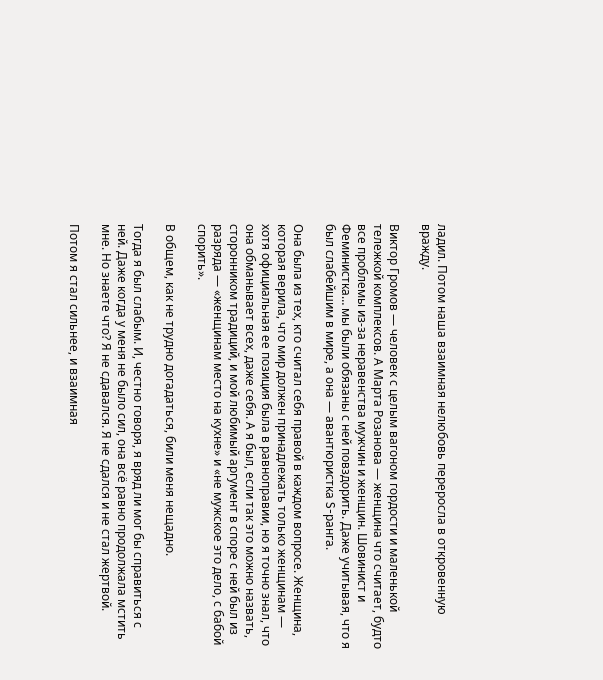ладил. Потом наша взаимная нелюбовь переросла в откровенную вражду.

Виктор Громов — человек с целым вагоном гордости и маленькой тележкой комплексов. А Марта Розанова — женщина что считает, будто все проблемы из-за неравенства мужчин и женщин. Шовинист и Феминистка… мы были обязаны с ней повздорить. Даже учитывая, что я был слабейшим в мире, а она — авантюристка S-ранга.

Она была из тех, кто считал себя правой в каждом вопросе. Женщина, которая верила, что мир должен принадлежать только женщинам — хотя официальная ее позиция была в равноправии, но я точно знал, что она обманывает всех, даже себя. А я был, если так это можно назвать, сторонником традиций, и мой любимый аргумент в споре с ней был из разряда — «женщинам место на кухне» и «не мужское это дело, с бабой спорить».

В общем, как не трудно догадаться, били меня нещадно.

Тогда я был слабым. И, честно говоря, я вряд ли мог бы справиться с ней. Даже когда у меня не было сил, она всё равно продолжала мстить мне. Но знаете что? Я не сдавался. Я не сдался и не стал жертвой.

Потом я стал сильнее, и взаимная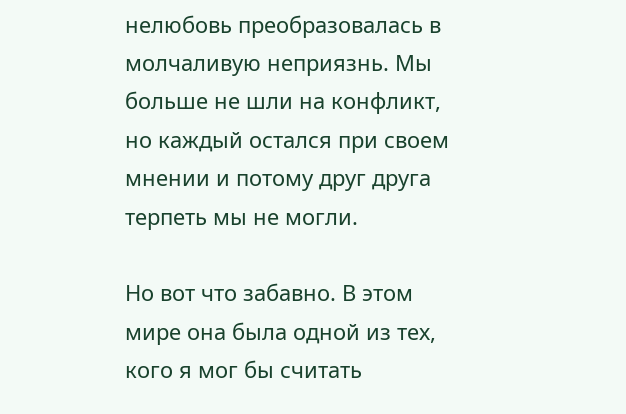нелюбовь преобразовалась в молчаливую неприязнь. Мы больше не шли на конфликт, но каждый остался при своем мнении и потому друг друга терпеть мы не могли.

Но вот что забавно. В этом мире она была одной из тех, кого я мог бы считать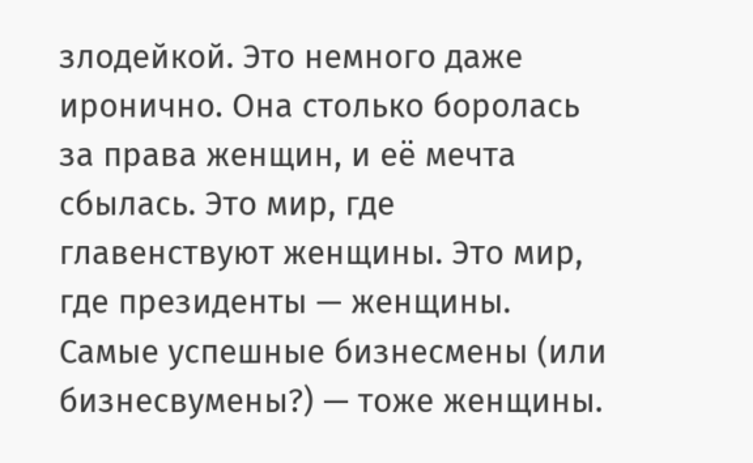злодейкой. Это немного даже иронично. Она столько боролась за права женщин, и её мечта сбылась. Это мир, где главенствуют женщины. Это мир, где президенты — женщины. Самые успешные бизнесмены (или бизнесвумены?) — тоже женщины.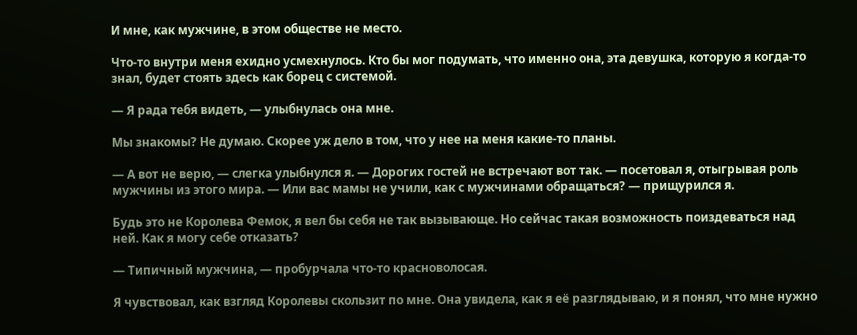И мне, как мужчине, в этом обществе не место.

Что-то внутри меня ехидно усмехнулось. Кто бы мог подумать, что именно она, эта девушка, которую я когда-то знал, будет стоять здесь как борец с системой.

— Я рада тебя видеть, — улыбнулась она мне.

Мы знакомы? Не думаю. Скорее уж дело в том, что у нее на меня какие-то планы.

— А вот не верю, — слегка улыбнулся я. — Дорогих гостей не встречают вот так. — посетовал я, отыгрывая роль мужчины из этого мира. — Или вас мамы не учили, как с мужчинами обращаться? — прищурился я.

Будь это не Королева Фемок, я вел бы себя не так вызывающе. Но сейчас такая возможность поиздеваться над ней. Как я могу себе отказать?

— Типичный мужчина, — пробурчала что-то красноволосая.

Я чувствовал, как взгляд Королевы скользит по мне. Она увидела, как я её разглядываю, и я понял, что мне нужно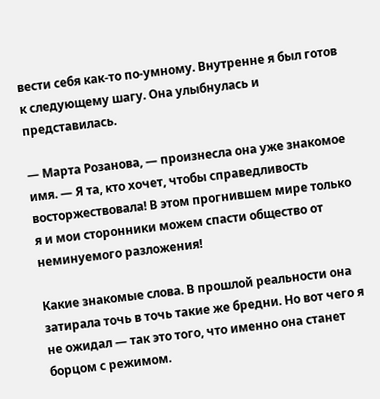вести себя как-то по-умному. Внутренне я был готов к следующему шагу. Она улыбнулась и представилась.

— Марта Розанова, — произнесла она уже знакомое имя. — Я та, кто хочет, чтобы справедливость восторжествовала! В этом прогнившем мире только я и мои сторонники можем спасти общество от неминуемого разложения!

Какие знакомые слова. В прошлой реальности она затирала точь в точь такие же бредни. Но вот чего я не ожидал — так это того, что именно она станет борцом с режимом.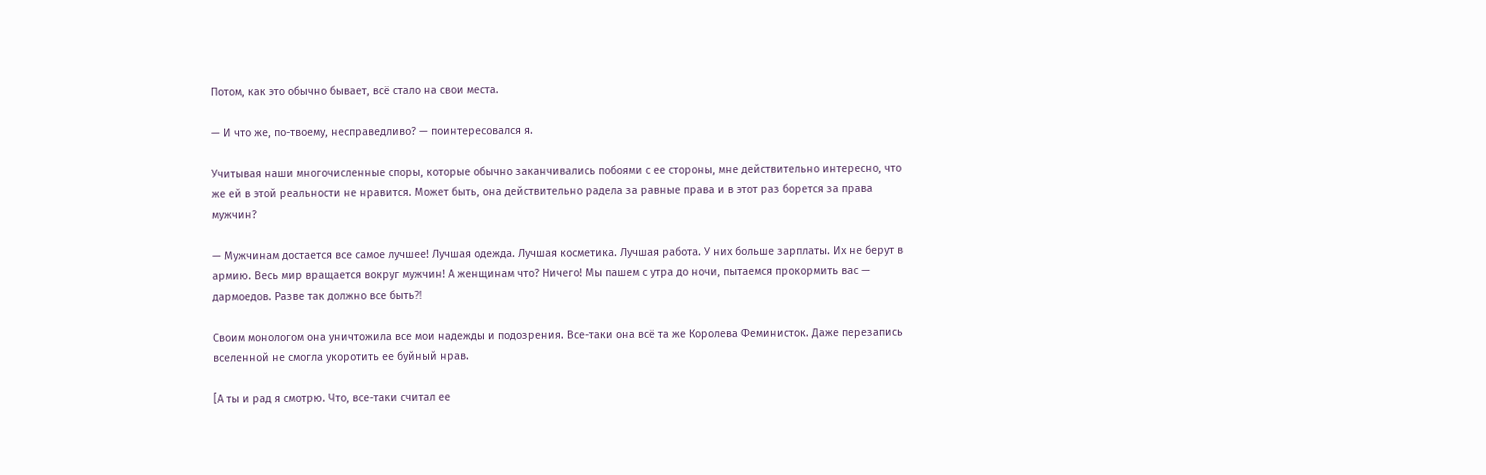Потом, как это обычно бывает, всё стало на свои места.

— И что же, по-твоему, несправедливо? — поинтересовался я.

Учитывая наши многочисленные споры, которые обычно заканчивались побоями с ее стороны, мне действительно интересно, что же ей в этой реальности не нравится. Может быть, она действительно радела за равные права и в этот раз борется за права мужчин?

— Мужчинам достается все самое лучшее! Лучшая одежда. Лучшая косметика. Лучшая работа. У них больше зарплаты. Их не берут в армию. Весь мир вращается вокруг мужчин! А женщинам что? Ничего! Мы пашем с утра до ночи, пытаемся прокормить вас — дармоедов. Разве так должно все быть⁈

Своим монологом она уничтожила все мои надежды и подозрения. Все-таки она всё та же Королева Феминисток. Даже перезапись вселенной не смогла укоротить ее буйный нрав.

[А ты и рад я смотрю. Что, все-таки считал ее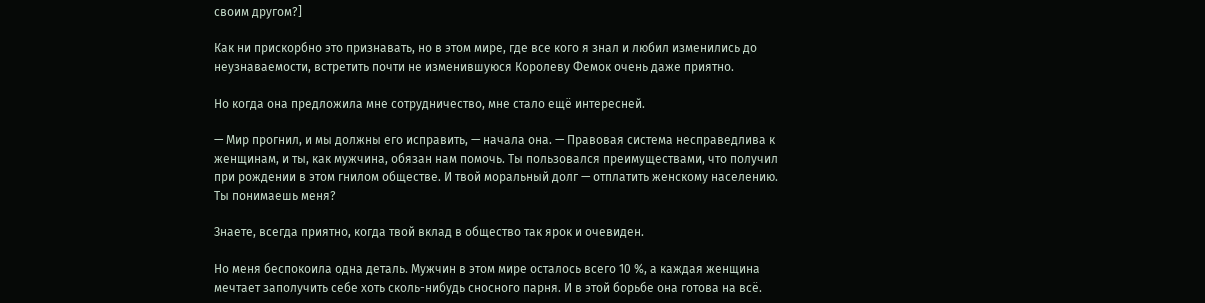своим другом?]

Как ни прискорбно это признавать, но в этом мире, где все кого я знал и любил изменились до неузнаваемости, встретить почти не изменившуюся Королеву Фемок очень даже приятно.

Но когда она предложила мне сотрудничество, мне стало ещё интересней.

— Мир прогнил, и мы должны его исправить, — начала она. — Правовая система несправедлива к женщинам, и ты, как мужчина, обязан нам помочь. Ты пользовался преимуществами, что получил при рождении в этом гнилом обществе. И твой моральный долг — отплатить женскому населению. Ты понимаешь меня?

Знаете, всегда приятно, когда твой вклад в общество так ярок и очевиден.

Но меня беспокоила одна деталь. Мужчин в этом мире осталось всего 10 %, а каждая женщина мечтает заполучить себе хоть сколь-нибудь сносного парня. И в этой борьбе она готова на всё.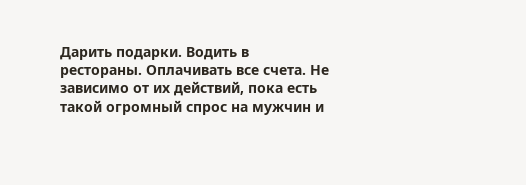Дарить подарки. Водить в рестораны. Оплачивать все счета. Не зависимо от их действий, пока есть такой огромный спрос на мужчин и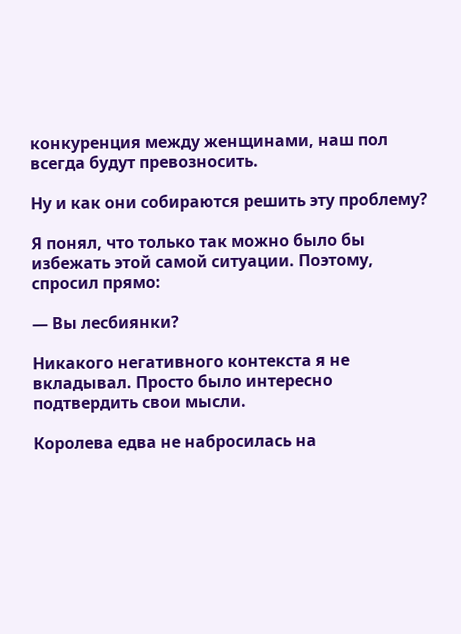конкуренция между женщинами, наш пол всегда будут превозносить.

Ну и как они собираются решить эту проблему?

Я понял, что только так можно было бы избежать этой самой ситуации. Поэтому, спросил прямо:

— Вы лесбиянки?

Никакого негативного контекста я не вкладывал. Просто было интересно подтвердить свои мысли.

Королева едва не набросилась на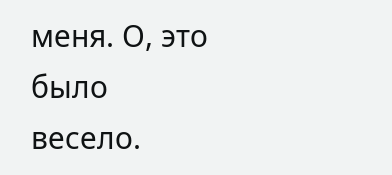меня. О, это было весело.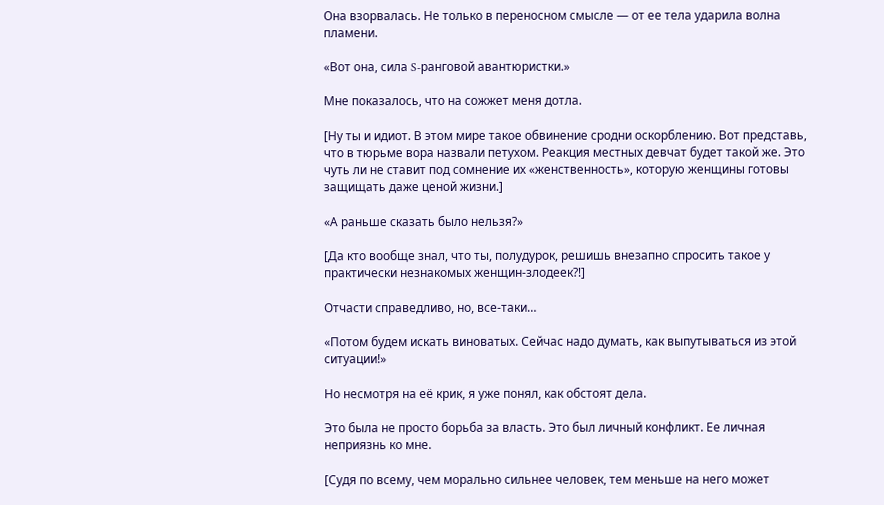Она взорвалась. Не только в переносном смысле — от ее тела ударила волна пламени.

«Вот она, сила S-ранговой авантюристки.»

Мне показалось, что на сожжет меня дотла.

[Ну ты и идиот. В этом мире такое обвинение сродни оскорблению. Вот представь, что в тюрьме вора назвали петухом. Реакция местных девчат будет такой же. Это чуть ли не ставит под сомнение их «женственность», которую женщины готовы защищать даже ценой жизни.]

«А раньше сказать было нельзя?»

[Да кто вообще знал, что ты, полудурок, решишь внезапно спросить такое у практически незнакомых женщин-злодеек⁈]

Отчасти справедливо, но, все-таки…

«Потом будем искать виноватых. Сейчас надо думать, как выпутываться из этой ситуации!»

Но несмотря на её крик, я уже понял, как обстоят дела.

Это была не просто борьба за власть. Это был личный конфликт. Ее личная неприязнь ко мне.

[Судя по всему, чем морально сильнее человек, тем меньше на него может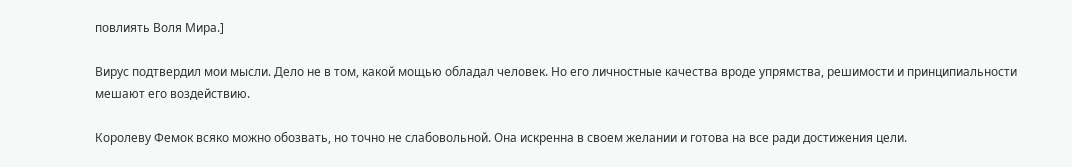повлиять Воля Мира.]

Вирус подтвердил мои мысли. Дело не в том, какой мощью обладал человек. Но его личностные качества вроде упрямства, решимости и принципиальности мешают его воздействию.

Королеву Фемок всяко можно обозвать, но точно не слабовольной. Она искренна в своем желании и готова на все ради достижения цели.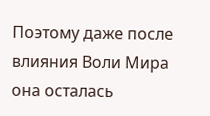Поэтому даже после влияния Воли Мира она осталась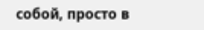собой, просто в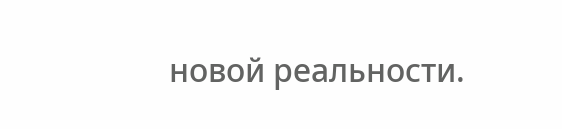новой реальности.